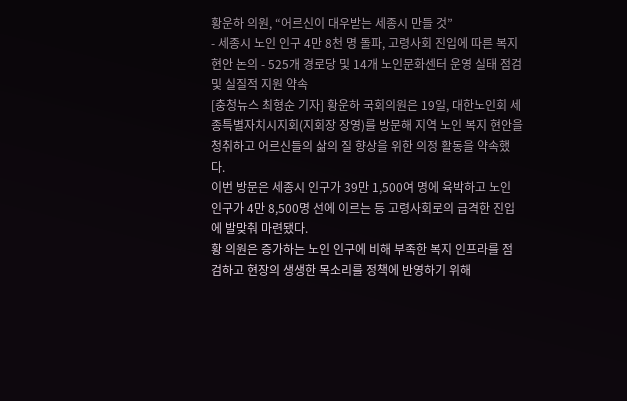황운하 의원, “어르신이 대우받는 세종시 만들 것”
- 세종시 노인 인구 4만 8천 명 돌파, 고령사회 진입에 따른 복지 현안 논의 - 525개 경로당 및 14개 노인문화센터 운영 실태 점검 및 실질적 지원 약속
[충청뉴스 최형순 기자] 황운하 국회의원은 19일, 대한노인회 세종특별자치시지회(지회장 장영)를 방문해 지역 노인 복지 현안을 청취하고 어르신들의 삶의 질 향상을 위한 의정 활동을 약속했다.
이번 방문은 세종시 인구가 39만 1,500여 명에 육박하고 노인 인구가 4만 8,500명 선에 이르는 등 고령사회로의 급격한 진입에 발맞춰 마련됐다.
황 의원은 증가하는 노인 인구에 비해 부족한 복지 인프라를 점검하고 현장의 생생한 목소리를 정책에 반영하기 위해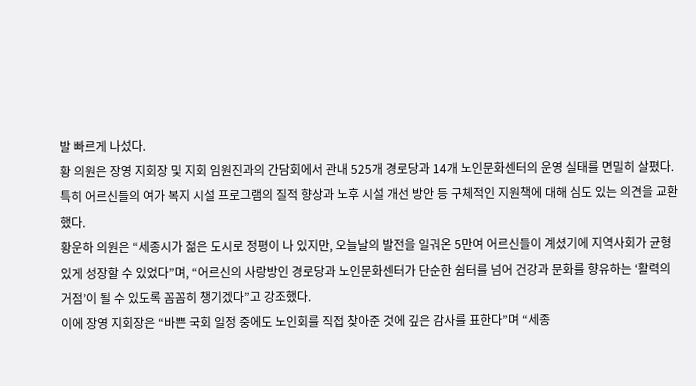발 빠르게 나섰다.
황 의원은 장영 지회장 및 지회 임원진과의 간담회에서 관내 525개 경로당과 14개 노인문화센터의 운영 실태를 면밀히 살폈다.
특히 어르신들의 여가 복지 시설 프로그램의 질적 향상과 노후 시설 개선 방안 등 구체적인 지원책에 대해 심도 있는 의견을 교환했다.
황운하 의원은 “세종시가 젊은 도시로 정평이 나 있지만, 오늘날의 발전을 일궈온 5만여 어르신들이 계셨기에 지역사회가 균형 있게 성장할 수 있었다”며, “어르신의 사랑방인 경로당과 노인문화센터가 단순한 쉼터를 넘어 건강과 문화를 향유하는 ‘활력의 거점’이 될 수 있도록 꼼꼼히 챙기겠다”고 강조했다.
이에 장영 지회장은 “바쁜 국회 일정 중에도 노인회를 직접 찾아준 것에 깊은 감사를 표한다”며 “세종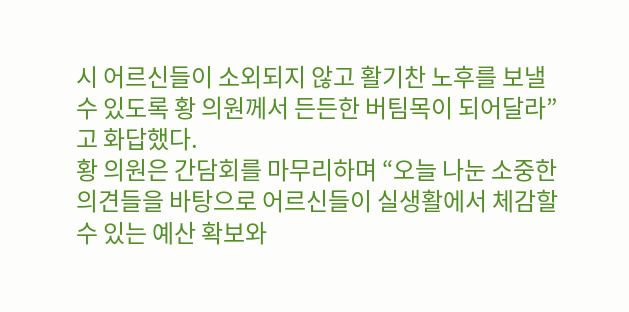시 어르신들이 소외되지 않고 활기찬 노후를 보낼 수 있도록 황 의원께서 든든한 버팀목이 되어달라”고 화답했다.
황 의원은 간담회를 마무리하며 “오늘 나눈 소중한 의견들을 바탕으로 어르신들이 실생활에서 체감할 수 있는 예산 확보와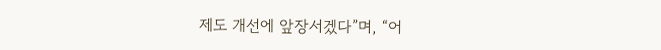제도 개선에 앞장서겠다”며, “어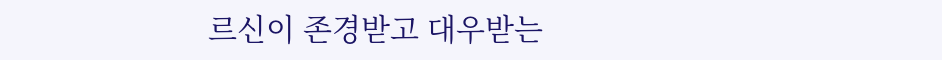르신이 존경받고 대우받는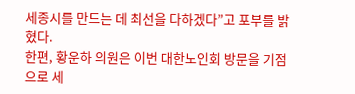세종시를 만드는 데 최선을 다하겠다”고 포부를 밝혔다.
한편, 황운하 의원은 이번 대한노인회 방문을 기점으로 세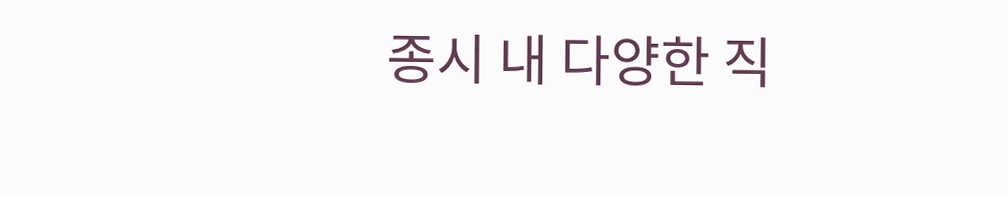종시 내 다양한 직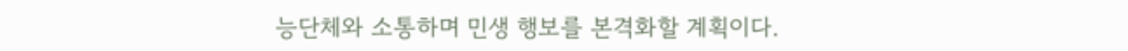능단체와 소통하며 민생 행보를 본격화할 계획이다.